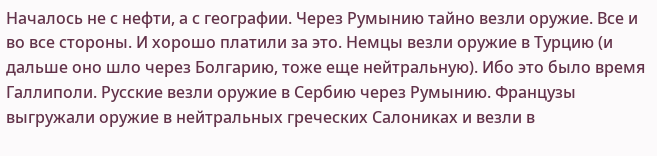Началось не с нефти, а с географии. Через Румынию тайно везли оружие. Все и во все стороны. И хорошо платили за это. Немцы везли оружие в Турцию (и дальше оно шло через Болгарию, тоже еще нейтральную). Ибо это было время Галлиполи. Русские везли оружие в Сербию через Румынию. Французы выгружали оружие в нейтральных греческих Салониках и везли в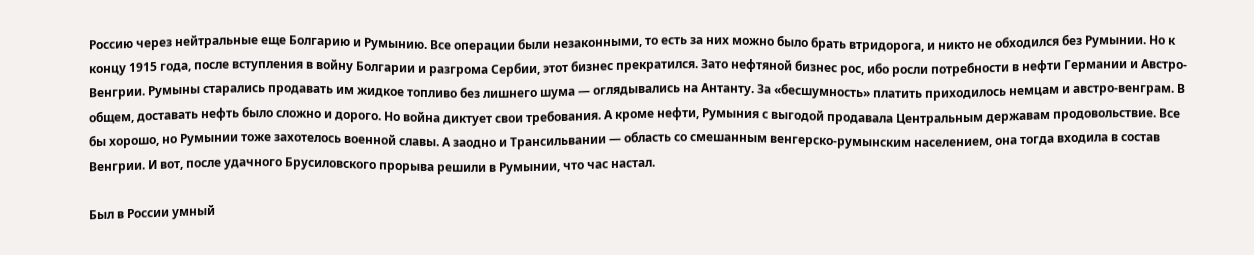Россию через нейтральные еще Болгарию и Румынию. Все операции были незаконными, то есть за них можно было брать втридорога, и никто не обходился без Румынии. Но к концу 1915 года, после вступления в войну Болгарии и разгрома Сербии, этот бизнес прекратился. Зато нефтяной бизнес рос, ибо росли потребности в нефти Германии и Австро-Венгрии. Румыны старались продавать им жидкое топливо без лишнего шума — оглядывались на Антанту. За «бесшумность» платить приходилось немцам и австро-венграм. В общем, доставать нефть было сложно и дорого. Но война диктует свои требования. А кроме нефти, Румыния с выгодой продавала Центральным державам продовольствие. Все бы хорошо, но Румынии тоже захотелось военной славы. А заодно и Трансильвании — область со смешанным венгерско-румынским населением, она тогда входила в состав Венгрии. И вот, после удачного Брусиловского прорыва решили в Румынии, что час настал.

Был в России умный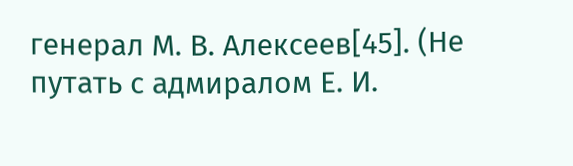генерал М. В. Алексеев[45]. (Не путать с адмиралом Е. И.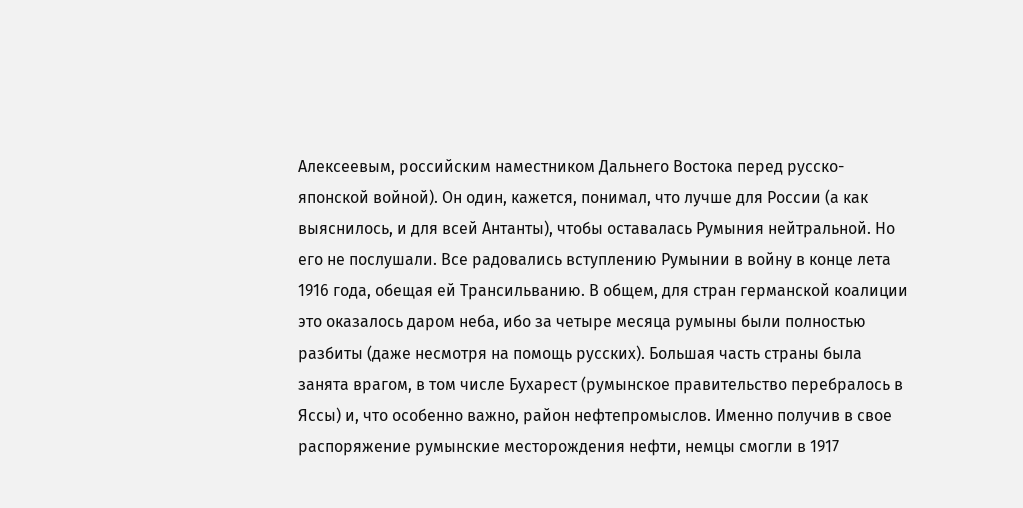Алексеевым, российским наместником Дальнего Востока перед русско-японской войной). Он один, кажется, понимал, что лучше для России (а как выяснилось, и для всей Антанты), чтобы оставалась Румыния нейтральной. Но его не послушали. Все радовались вступлению Румынии в войну в конце лета 1916 года, обещая ей Трансильванию. В общем, для стран германской коалиции это оказалось даром неба, ибо за четыре месяца румыны были полностью разбиты (даже несмотря на помощь русских). Большая часть страны была занята врагом, в том числе Бухарест (румынское правительство перебралось в Яссы) и, что особенно важно, район нефтепромыслов. Именно получив в свое распоряжение румынские месторождения нефти, немцы смогли в 1917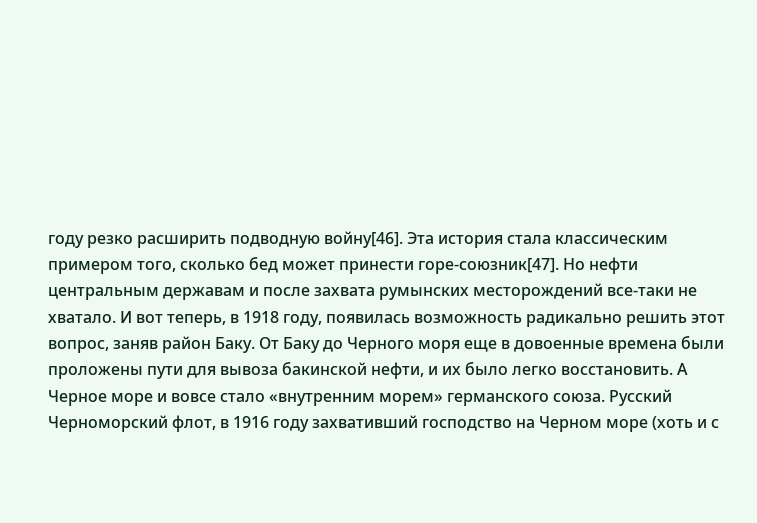году резко расширить подводную войну[46]. Эта история стала классическим примером того, сколько бед может принести горе-союзник[47]. Но нефти центральным державам и после захвата румынских месторождений все-таки не хватало. И вот теперь, в 1918 году, появилась возможность радикально решить этот вопрос, заняв район Баку. От Баку до Черного моря еще в довоенные времена были проложены пути для вывоза бакинской нефти, и их было легко восстановить. А Черное море и вовсе стало «внутренним морем» германского союза. Русский Черноморский флот, в 1916 году захвативший господство на Черном море (хоть и с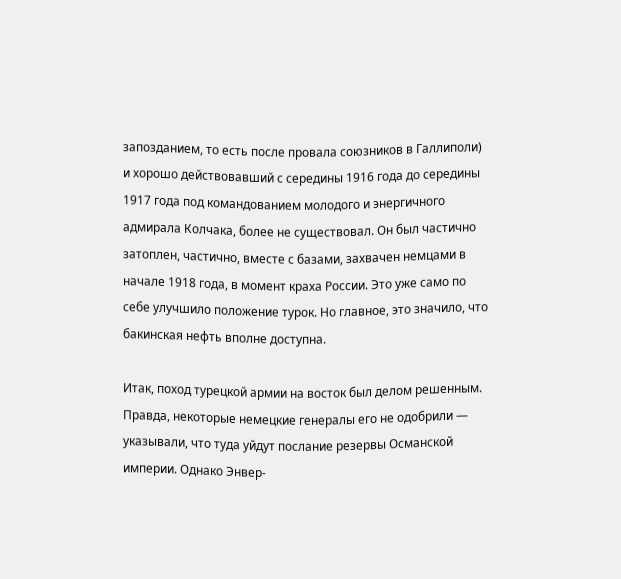запозданием, то есть после провала союзников в Галлиполи) и хорошо действовавший с середины 1916 года до середины 1917 года под командованием молодого и энергичного адмирала Колчака, более не существовал. Он был частично затоплен, частично, вместе с базами, захвачен немцами в начале 1918 года, в момент краха России. Это уже само по себе улучшило положение турок. Но главное, это значило, что бакинская нефть вполне доступна.

Итак, поход турецкой армии на восток был делом решенным. Правда, некоторые немецкие генералы его не одобрили — указывали, что туда уйдут послание резервы Османской империи. Однако Энвер-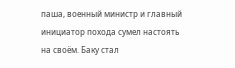паша, военный министр и главный инициатор похода сумел настоять на своём. Баку стал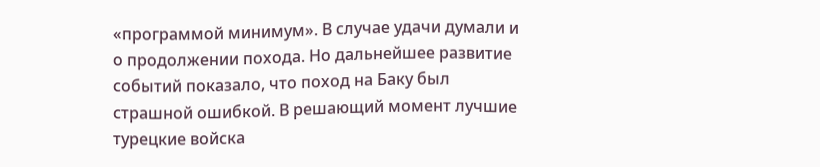«программой минимум». В случае удачи думали и о продолжении похода. Но дальнейшее развитие событий показало, что поход на Баку был страшной ошибкой. В решающий момент лучшие турецкие войска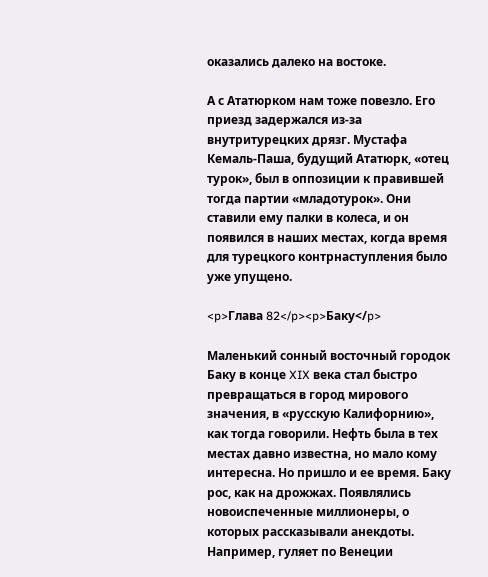оказались далеко на востоке.

А с Ататюрком нам тоже повезло. Его приезд задержался из-за внутритурецких дрязг. Мустафа Кемаль-Паша, будущий Ататюрк, «отец турок», был в оппозиции к правившей тогда партии «младотурок». Они ставили ему палки в колеса, и он появился в наших местах, когда время для турецкого контрнаступления было уже упущено.

<p>Глава 82</p><p>Баку</p>

Маленький сонный восточный городок Баку в конце XIX века стал быстро превращаться в город мирового значения, в «русскую Калифорнию», как тогда говорили. Нефть была в тех местах давно известна, но мало кому интересна. Но пришло и ее время. Баку рос, как на дрожжах. Появлялись новоиспеченные миллионеры, о которых рассказывали анекдоты. Например, гуляет по Венеции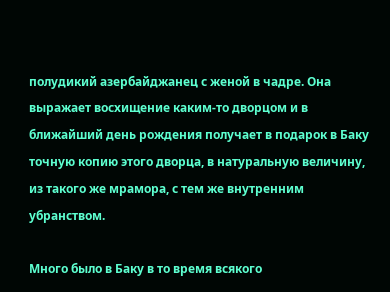полудикий азербайджанец с женой в чадре. Она выражает восхищение каким-то дворцом и в ближайший день рождения получает в подарок в Баку точную копию этого дворца, в натуральную величину, из такого же мрамора, с тем же внутренним убранством.

Много было в Баку в то время всякого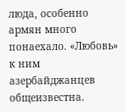люда, особенно армян много понаехало. «Любовь» к ним азербайджанцев общеизвестна.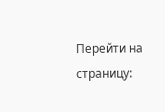Перейти на страницу: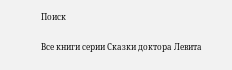Поиск

Все книги серии Сказки доктора Левита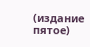(издание пятое)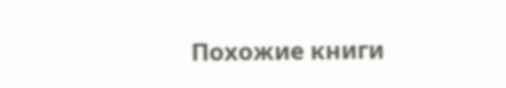Похожие книги